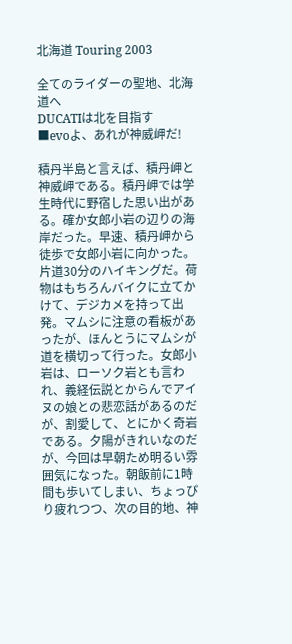北海道 Touring 2003

全てのライダーの聖地、北海道へ
DUCATIは北を目指す
■evoよ、あれが神威岬だ!

積丹半島と言えば、積丹岬と神威岬である。積丹岬では学生時代に野宿した思い出がある。確か女郎小岩の辺りの海岸だった。早速、積丹岬から徒歩で女郎小岩に向かった。片道30分のハイキングだ。荷物はもちろんバイクに立てかけて、デジカメを持って出発。マムシに注意の看板があったが、ほんとうにマムシが道を横切って行った。女郎小岩は、ローソク岩とも言われ、義経伝説とからんでアイヌの娘との悲恋話があるのだが、割愛して、とにかく奇岩である。夕陽がきれいなのだが、今回は早朝ため明るい雰囲気になった。朝飯前に1時間も歩いてしまい、ちょっぴり疲れつつ、次の目的地、神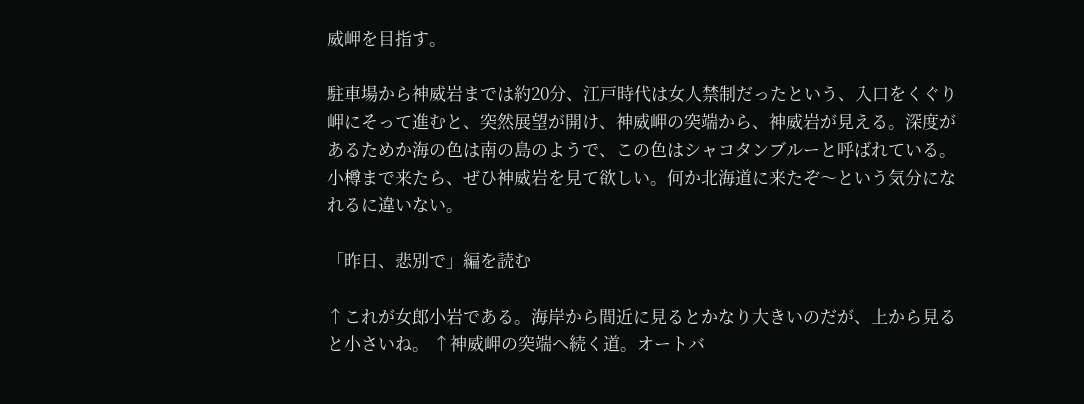威岬を目指す。

駐車場から神威岩までは約20分、江戸時代は女人禁制だったという、入口をくぐり岬にそって進むと、突然展望が開け、神威岬の突端から、神威岩が見える。深度があるためか海の色は南の島のようで、この色はシャコタンブルーと呼ばれている。小樽まで来たら、ぜひ神威岩を見て欲しい。何か北海道に来たぞ〜という気分になれるに違いない。

「昨日、悲別で」編を読む

↑これが女郎小岩である。海岸から間近に見るとかなり大きいのだが、上から見ると小さいね。 ↑神威岬の突端へ続く道。オートバ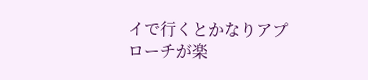イで行くとかなりアプローチが楽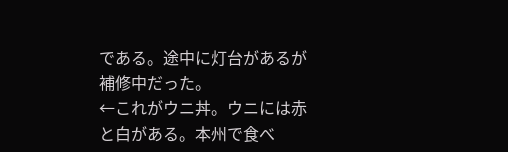である。途中に灯台があるが補修中だった。
←これがウニ丼。ウニには赤と白がある。本州で食べ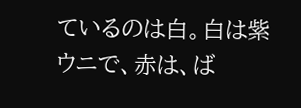ているのは白。白は紫ウニで、赤は、ば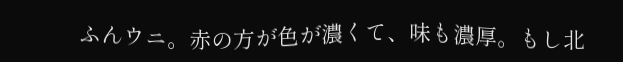ふんウニ。赤の方が色が濃くて、味も濃厚。もし北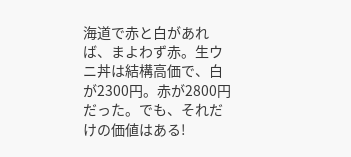海道で赤と白があれば、まよわず赤。生ウニ丼は結構高価で、白が2300円。赤が2800円だった。でも、それだけの価値はある!